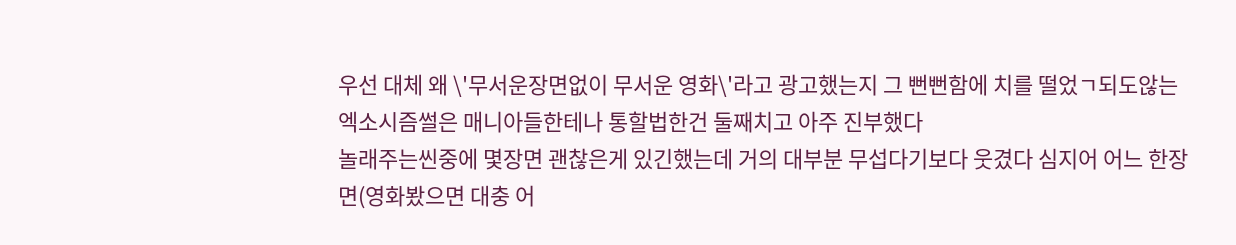우선 대체 왜 \'무서운장면없이 무서운 영화\'라고 광고했는지 그 뻔뻔함에 치를 떨었ㄱ되도않는 엑소시즘썰은 매니아들한테나 통할법한건 둘째치고 아주 진부했다
놀래주는씬중에 몇장면 괜찮은게 있긴했는데 거의 대부분 무섭다기보다 웃겼다 심지어 어느 한장면(영화봤으면 대충 어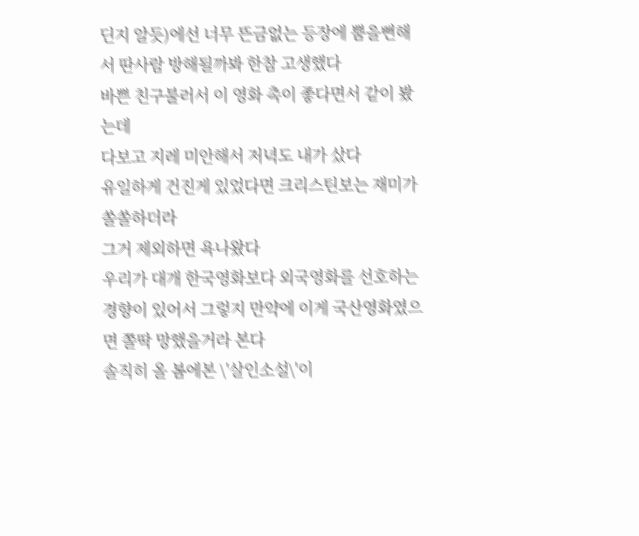딘지 알듯)에선 너무 뜬금없는 등장에 뿜을뻔해서 딴사람 방해될까봐 한참 고생했다
바쁜 친구불러서 이 영화 촉이 좋다면서 같이 봤는데
다보고 지레 미안해서 저녁도 내가 샀다
유일하게 건진게 있었다면 크리스틴보는 재미가 쏠쏠하더라
그거 제외하면 욕나왔다
우리가 대개 한국영화보다 외국영화를 선호하는 경향이 있어서 그렇지 만약에 이게 국산영화였으면 쫄딱 망했을거라 본다
솔직히 올 봄에본 \'살인소설\'이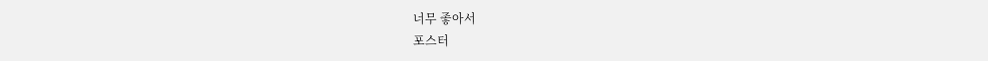너무 좋아서
포스터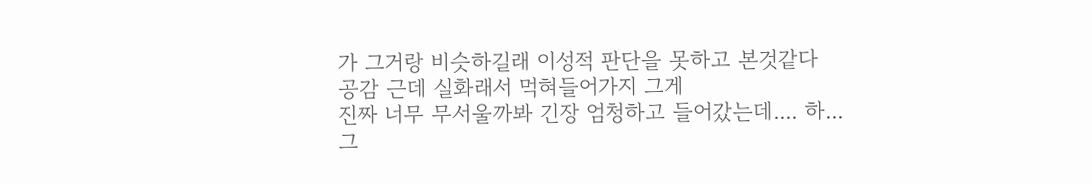가 그거랑 비슷하길래 이성적 판단을 못하고 본것같다
공감 근데 실화래서 먹혀들어가지 그게
진짜 너무 무서울까봐 긴장 엄청하고 들어갔는데.... 하...
그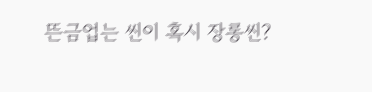뜬금업는 씬이 혹시 장롱씬?